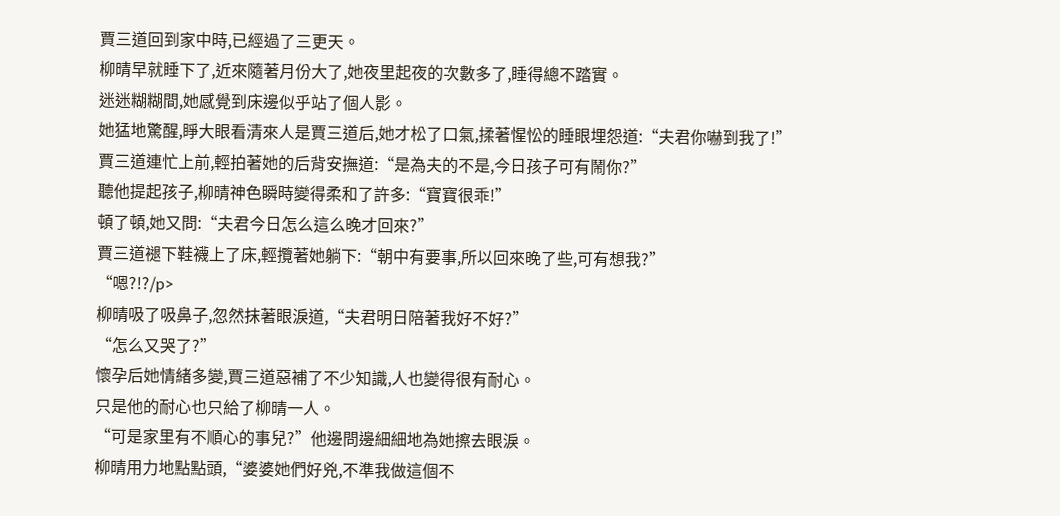賈三道回到家中時,已經過了三更天。
柳晴早就睡下了,近來隨著月份大了,她夜里起夜的次數多了,睡得總不踏實。
迷迷糊糊間,她感覺到床邊似乎站了個人影。
她猛地驚醒,睜大眼看清來人是賈三道后,她才松了口氣,揉著惺忪的睡眼埋怨道:“夫君你嚇到我了!”
賈三道連忙上前,輕拍著她的后背安撫道:“是為夫的不是,今日孩子可有鬧你?”
聽他提起孩子,柳晴神色瞬時變得柔和了許多:“寶寶很乖!”
頓了頓,她又問:“夫君今日怎么這么晚才回來?”
賈三道褪下鞋襪上了床,輕攬著她躺下:“朝中有要事,所以回來晚了些,可有想我?”
“嗯?!?/p>
柳晴吸了吸鼻子,忽然抹著眼淚道,“夫君明日陪著我好不好?”
“怎么又哭了?”
懷孕后她情緒多變,賈三道惡補了不少知識,人也變得很有耐心。
只是他的耐心也只給了柳晴一人。
“可是家里有不順心的事兒?”他邊問邊細細地為她擦去眼淚。
柳晴用力地點點頭,“婆婆她們好兇,不準我做這個不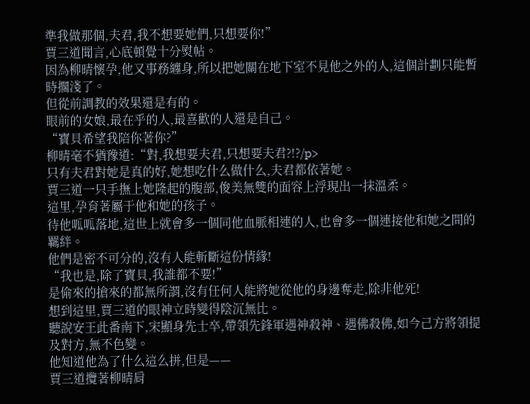準我做那個,夫君,我不想要她們,只想要你!”
賈三道聞言,心底頓覺十分熨帖。
因為柳晴懷孕,他又事務纏身,所以把她關在地下室不見他之外的人,這個計劃只能暫時擱淺了。
但從前調教的效果還是有的。
眼前的女娘,最在乎的人,最喜歡的人還是自己。
“寶貝希望我陪你著你?”
柳晴毫不猶豫道:“對,我想要夫君,只想要夫君?!?/p>
只有夫君對她是真的好,她想吃什么做什么,夫君都依著她。
賈三道一只手撫上她隆起的腹部,俊美無雙的面容上浮現出一抹溫柔。
這里,孕育著屬于他和她的孩子。
待他呱呱落地,這世上就會多一個同他血脈相連的人,也會多一個連接他和她之間的羈絆。
他們是密不可分的,沒有人能斬斷這份情緣!
“我也是,除了寶貝,我誰都不要!”
是偷來的搶來的都無所謂,沒有任何人能將她從他的身邊奪走,除非他死!
想到這里,賈三道的眼神立時變得陰沉無比。
聽說安王此番南下,宋顯身先士卒,帶領先鋒軍遇神殺神、遇佛殺佛,如今己方將領提及對方,無不色變。
他知道他為了什么這么拼,但是——
賈三道攬著柳晴肩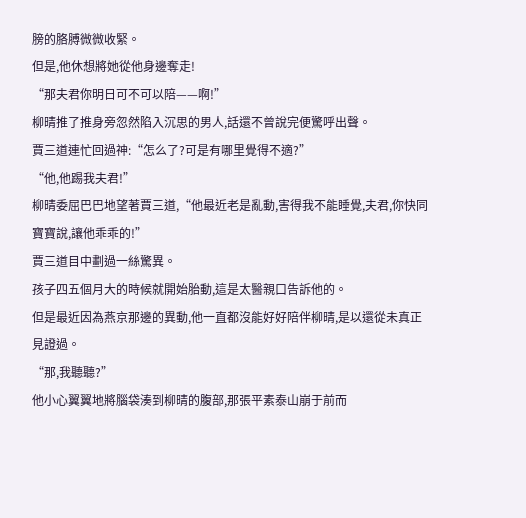膀的胳膊微微收緊。
但是,他休想將她從他身邊奪走!
“那夫君你明日可不可以陪——啊!”
柳晴推了推身旁忽然陷入沉思的男人,話還不曾說完便驚呼出聲。
賈三道連忙回過神:“怎么了?可是有哪里覺得不適?”
“他,他踢我夫君!”
柳晴委屈巴巴地望著賈三道,“他最近老是亂動,害得我不能睡覺,夫君,你快同寶寶說,讓他乖乖的!”
賈三道目中劃過一絲驚異。
孩子四五個月大的時候就開始胎動,這是太醫親口告訴他的。
但是最近因為燕京那邊的異動,他一直都沒能好好陪伴柳晴,是以還從未真正見證過。
“那,我聽聽?”
他小心翼翼地將腦袋湊到柳晴的腹部,那張平素泰山崩于前而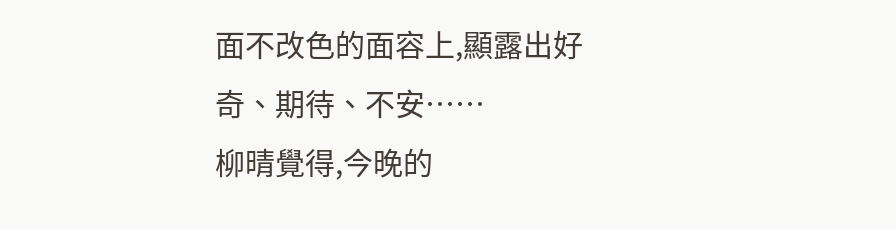面不改色的面容上,顯露出好奇、期待、不安……
柳晴覺得,今晚的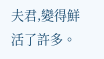夫君,變得鮮活了許多。